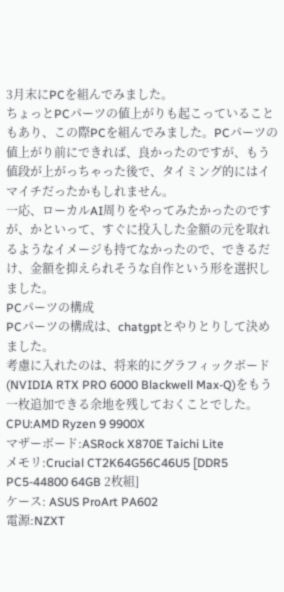3月末にPCを組んでみました。
ちょっとPCパーツの値上がりも起こっていることもあり、この際PCを組んでみました。PCパーツの値上がり前にできれば、良かったのですが、もう値段が上がっちゃった後で、タイミング的にはイマイチだったかもしれません。
一応、ローカルAI周りをやってみたかったのですが、かといって、すぐに投入した金額の元を取れるようなイメージも持てなかったので、できるだけ、金額を抑えられそうな自作という形を選択しました。
PCパーツの構成
PCパーツの構成は、chatgptとやりとりして決めました。
考慮に入れたのは、将来的にグラフィックボード(NVIDIA RTX PRO 6000 Blackwell Max-Q)をもう一枚追加できる余地を残しておくことでした。
CPU:AMD Ryzen 9 9900X
マザーボード:ASRock X870E Taichi Lite
メモリ:Crucial CT2K64G56C46U5 [DDR5 PC5-44800 64GB 2枚組]
ケース: ASUS ProArt PA602
電源:NZXT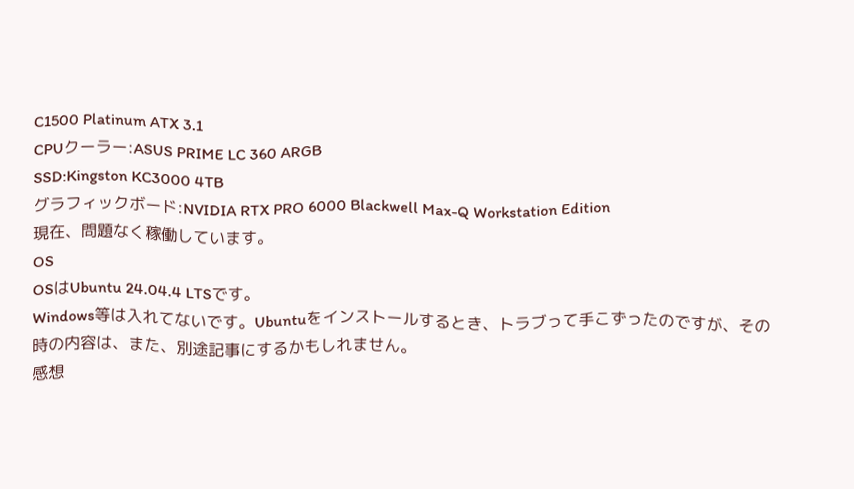C1500 Platinum ATX 3.1
CPUクーラー:ASUS PRIME LC 360 ARGB
SSD:Kingston KC3000 4TB
グラフィックボード:NVIDIA RTX PRO 6000 Blackwell Max-Q Workstation Edition
現在、問題なく稼働しています。
OS
OSはUbuntu 24.04.4 LTSです。
Windows等は入れてないです。Ubuntuをインストールするとき、トラブって手こずったのですが、その時の内容は、また、別途記事にするかもしれません。
感想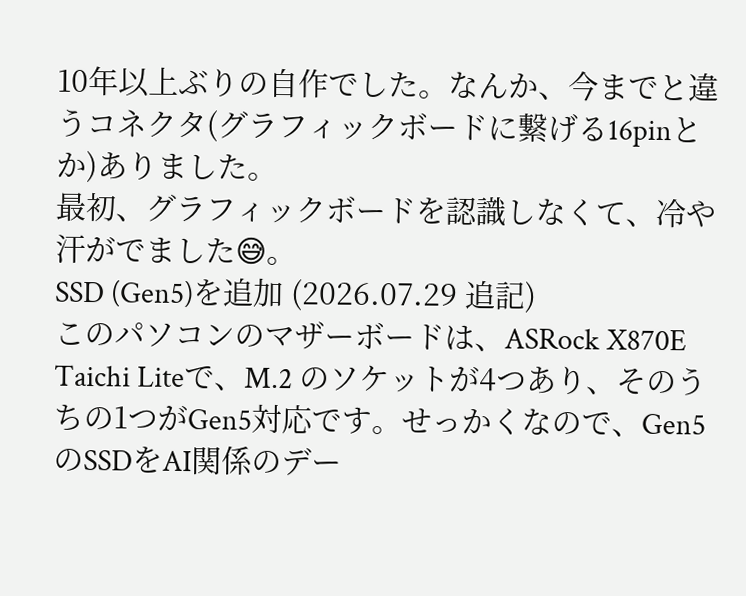10年以上ぶりの自作でした。なんか、今までと違うコネクタ(グラフィックボードに繋げる16pinとか)ありました。
最初、グラフィックボードを認識しなくて、冷や汗がでました😅。
SSD (Gen5)を追加 (2026.07.29 追記)
このパソコンのマザーボードは、ASRock X870E Taichi Liteで、M.2 のソケットが4つあり、そのうちの1つがGen5対応です。せっかくなので、Gen5 のSSDをAI関係のデー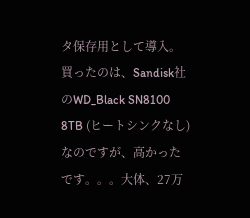タ保存用として導入。買ったのは、Sandisk社のWD_Black SN8100 8TB (ヒートシンクなし)なのですが、高かったです。。。大体、27万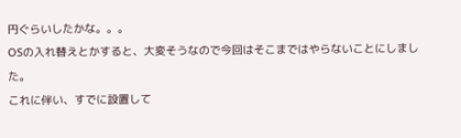円ぐらいしたかな。。。
OSの入れ替えとかすると、大変そうなので今回はそこまではやらないことにしました。
これに伴い、すでに設置して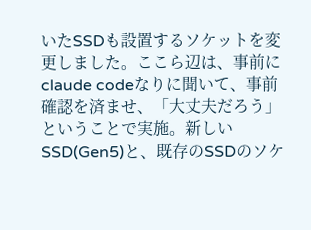いたSSDも設置するソケットを変更しました。ここら辺は、事前にclaude codeなりに聞いて、事前確認を済ませ、「大丈夫だろう」ということで実施。新しいSSD(Gen5)と、既存のSSDのソケ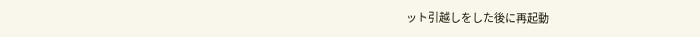ット引越しをした後に再起動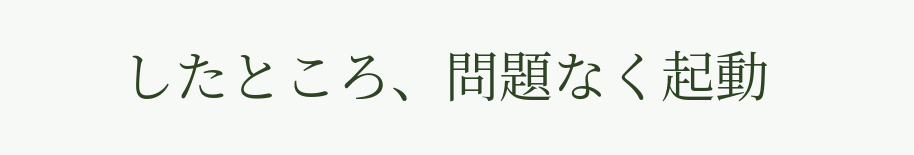したところ、問題なく起動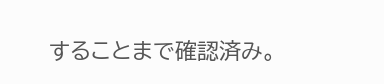することまで確認済み。